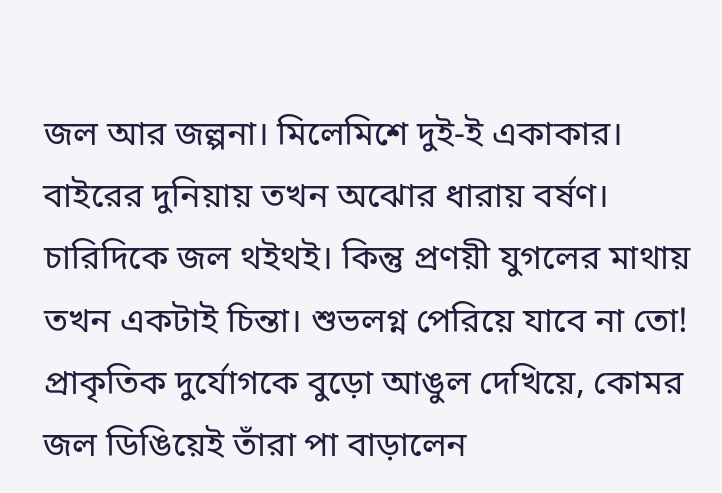জল আর জল্পনা। মিলেমিশে দুই-ই একাকার। বাইরের দুনিয়ায় তখন অঝোর ধারায় বর্ষণ। চারিদিকে জল থইথই। কিন্তু প্রণয়ী যুগলের মাথায় তখন একটাই চিন্তা। শুভলগ্ন পেরিয়ে যাবে না তো! প্রাকৃতিক দুর্যোগকে বুড়ো আঙুল দেখিয়ে, কোমর জল ডিঙিয়েই তাঁরা পা বাড়ালেন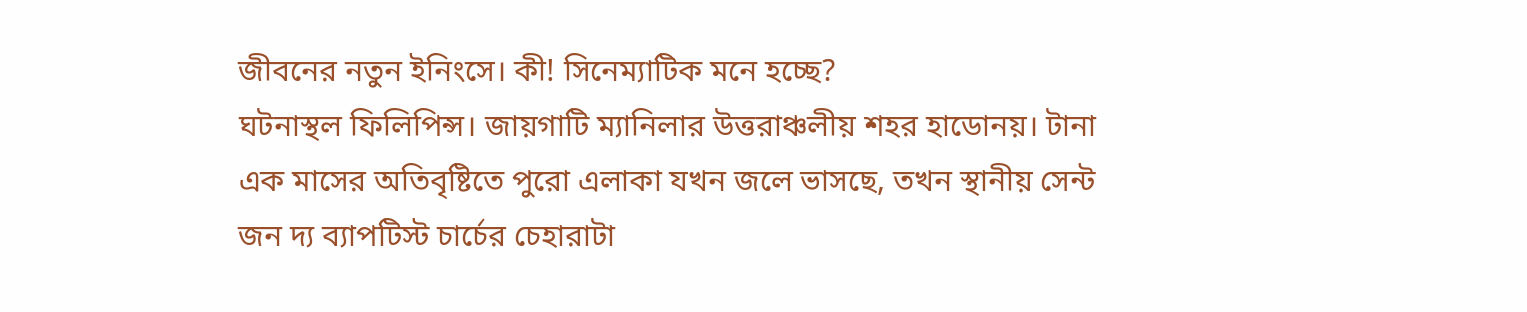জীবনের নতুন ইনিংসে। কী! সিনেম্যাটিক মনে হচ্ছে?
ঘটনাস্থল ফিলিপিন্স। জায়গাটি ম্যানিলার উত্তরাঞ্চলীয় শহর হাডোনয়। টানা এক মাসের অতিবৃষ্টিতে পুরো এলাকা যখন জলে ভাসছে, তখন স্থানীয় সেন্ট জন দ্য ব্যাপটিস্ট চার্চের চেহারাটা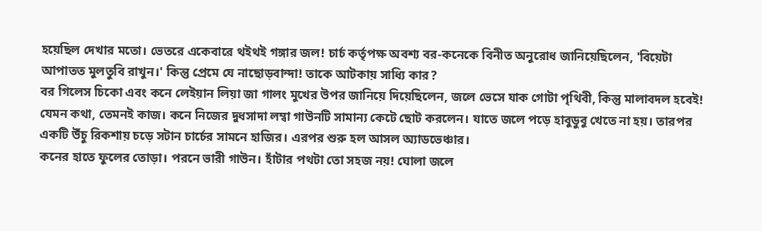হয়েছিল দেখার মতো। ভেতরে একেবারে থইথই গঙ্গার জল! চার্চ কর্তৃপক্ষ অবশ্য বর-কনেকে বিনীত অনুরোধ জানিয়েছিলেন, 'বিয়েটা আপাতত মুলতুবি রাখুন।' কিন্তু প্রেমে যে নাছোড়বান্দা! তাকে আটকায় সাধ্যি কার?
বর গিলেস চিকো এবং কনে লেইয়ান লিয়া জা গালং মুখের উপর জানিয়ে দিয়েছিলেন, জলে ভেসে যাক গোটা পৃথিবী, কিন্তু মালাবদল হবেই! যেমন কথা, তেমনই কাজ। কনে নিজের দুধসাদা লম্বা গাউনটি সামান্য কেটে ছোট করলেন। যাতে জলে পড়ে হাবুডুবু খেতে না হয়। তারপর একটি উঁচু রিকশায় চড়ে সটান চার্চের সামনে হাজির। এরপর শুরু হল আসল অ্যাডভেঞ্চার।
কনের হাতে ফুলের তোড়া। পরনে ভারী গাউন। হাঁটার পথটা তো সহজ নয়! ঘোলা জলে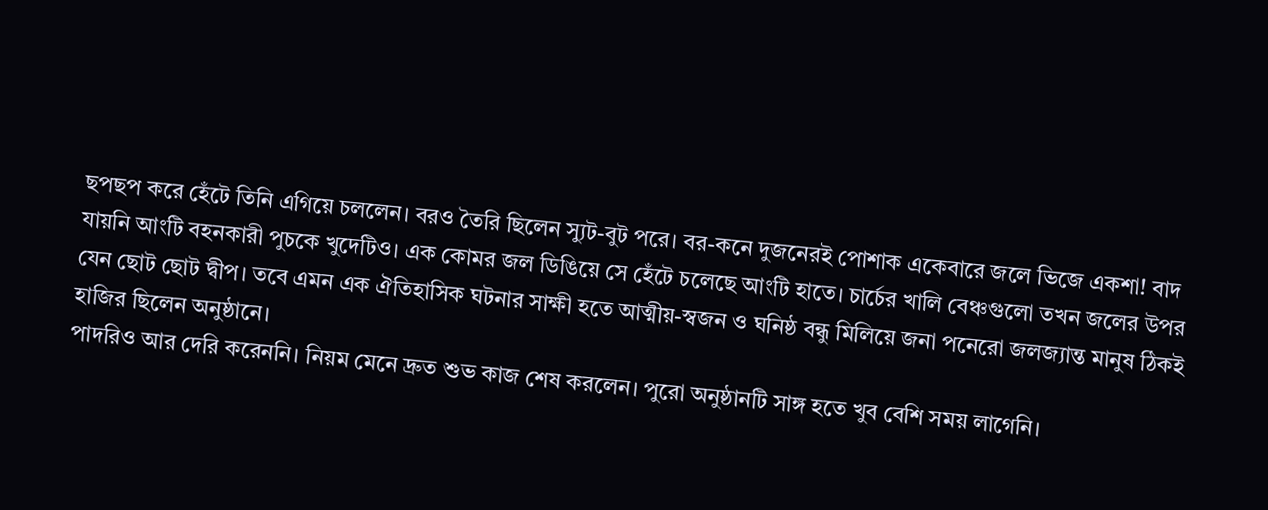ছপছপ করে হেঁটে তিনি এগিয়ে চললেন। বরও তৈরি ছিলেন স্যুট-বুট পরে। বর-কনে দুজনেরই পোশাক একেবারে জলে ভিজে একশা! বাদ যায়নি আংটি বহনকারী পুচকে খুদেটিও। এক কোমর জল ডিঙিয়ে সে হেঁটে চলেছে আংটি হাতে। চার্চের খালি বেঞ্চগুলো তখন জলের উপর যেন ছোট ছোট দ্বীপ। তবে এমন এক ঐতিহাসিক ঘটনার সাক্ষী হতে আত্মীয়-স্বজন ও ঘনিষ্ঠ বন্ধু মিলিয়ে জনা পনেরো জলজ্যান্ত মানুষ ঠিকই হাজির ছিলেন অনুষ্ঠানে।
পাদরিও আর দেরি করেননি। নিয়ম মেনে দ্রুত শুভ কাজ শেষ করলেন। পুরো অনুষ্ঠানটি সাঙ্গ হতে খুব বেশি সময় লাগেনি।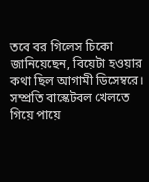তবে বর গিলেস চিকো জানিয়েছেন, বিয়েটা হওয়ার কথা ছিল আগামী ডিসেম্বরে। সম্প্রতি বাস্কেটবল খেলতে গিয়ে পায়ে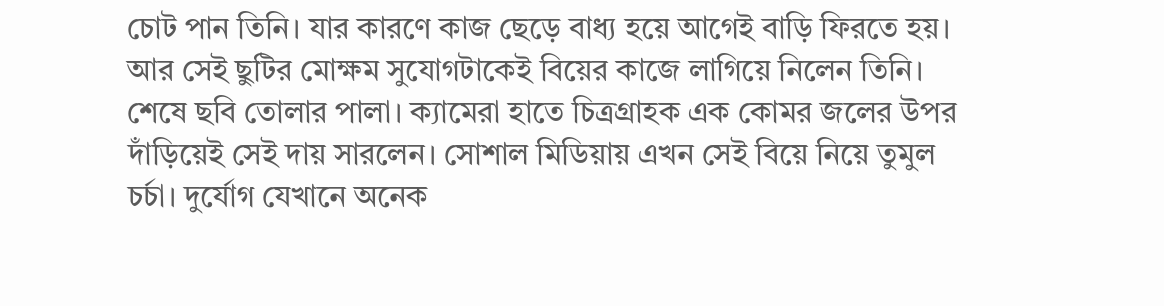চোট পান তিনি। যার কারণে কাজ ছেড়ে বাধ্য হয়ে আগেই বাড়ি ফিরতে হয়। আর সেই ছুটির মোক্ষম সুযোগটাকেই বিয়ের কাজে লাগিয়ে নিলেন তিনি।
শেষে ছবি তোলার পালা। ক্যামেরা হাতে চিত্রগ্রাহক এক কোমর জলের উপর দাঁড়িয়েই সেই দায় সারলেন। সোশাল মিডিয়ায় এখন সেই বিয়ে নিয়ে তুমুল চর্চা। দুর্যোগ যেখানে অনেক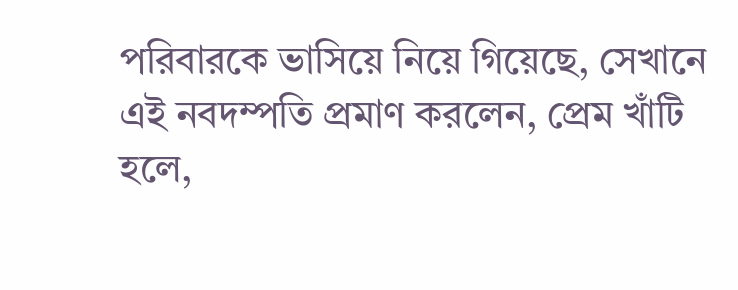পরিবারকে ভাসিয়ে নিয়ে গিয়েছে, সেখানে এই নবদম্পতি প্রমাণ করলেন, প্রেম খাঁটি হলে,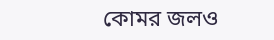কোমর জলও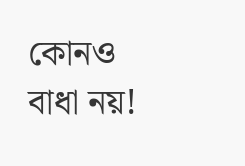কোনও বাধা নয়!